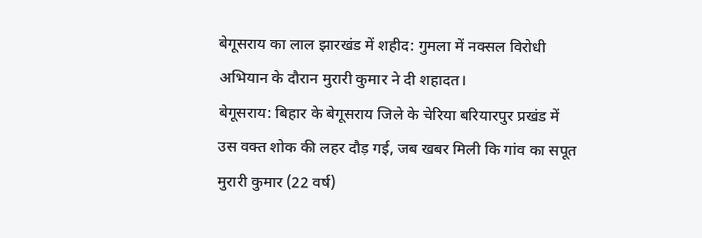बेगूसराय का लाल झारखंड में शहीद: गुमला में नक्सल विरोधी अभियान के दौरान मुरारी कुमार ने दी शहादत।
बेगूसराय: बिहार के बेगूसराय जिले के चेरिया बरियारपुर प्रखंड में उस वक्त शोक की लहर दौड़ गई, जब खबर मिली कि गांव का सपूत मुरारी कुमार (22 वर्ष)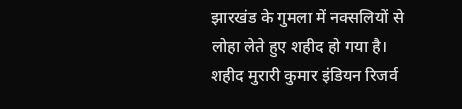झारखंड के गुमला में नक्सलियों से लोहा लेते हुए शहीद हो गया है। शहीद मुरारी कुमार इंडियन रिजर्व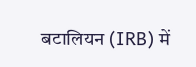बटालियन (IRB) में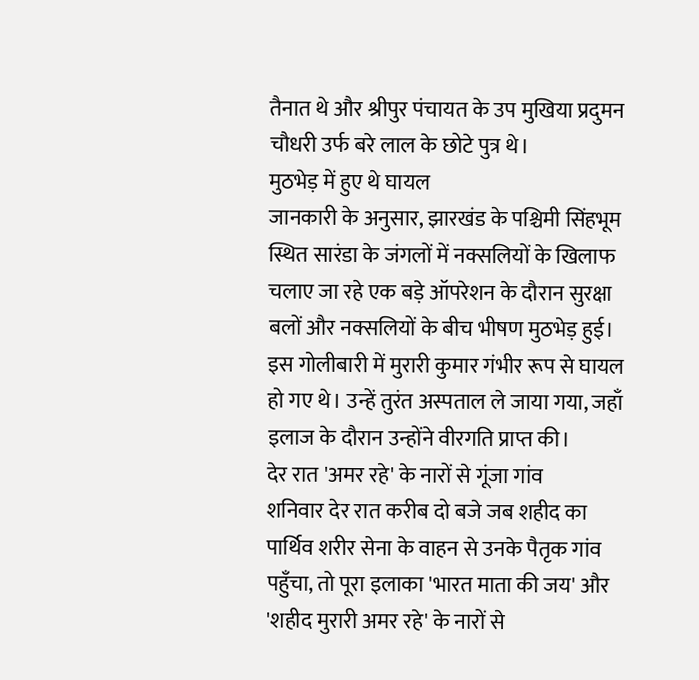तैनात थे और श्रीपुर पंचायत के उप मुखिया प्रदुमन चौधरी उर्फ बरे लाल के छोटे पुत्र थे।
मुठभेड़ में हुए थे घायल
जानकारी के अनुसार, झारखंड के पश्चिमी सिंहभूम स्थित सारंडा के जंगलों में नक्सलियों के खिलाफ चलाए जा रहे एक बड़े ऑपरेशन के दौरान सुरक्षा बलों और नक्सलियों के बीच भीषण मुठभेड़ हुई। इस गोलीबारी में मुरारी कुमार गंभीर रूप से घायल हो गए थे। उन्हें तुरंत अस्पताल ले जाया गया, जहाँ इलाज के दौरान उन्होंने वीरगति प्राप्त की।
देर रात 'अमर रहे' के नारों से गूंजा गांव
शनिवार देर रात करीब दो बजे जब शहीद का पार्थिव शरीर सेना के वाहन से उनके पैतृक गांव पहुँचा, तो पूरा इलाका 'भारत माता की जय' और 'शहीद मुरारी अमर रहे' के नारों से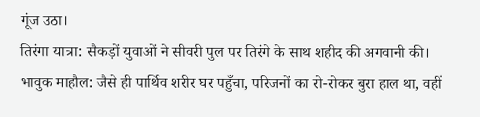गूंज उठा।
तिरंगा यात्रा: सैकड़ों युवाओं ने सीवरी पुल पर तिरंगे के साथ शहीद की अगवानी की।
भावुक माहौल: जैसे ही पार्थिव शरीर घर पहुँचा, परिजनों का रो-रोकर बुरा हाल था, वहीं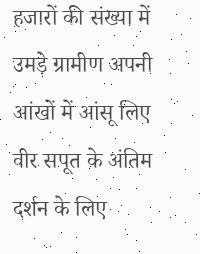हजारों की संख्या में उमड़े ग्रामीण अपनी आंखों में आंसू लिए वीर सपूत के अंतिम दर्शन के लिए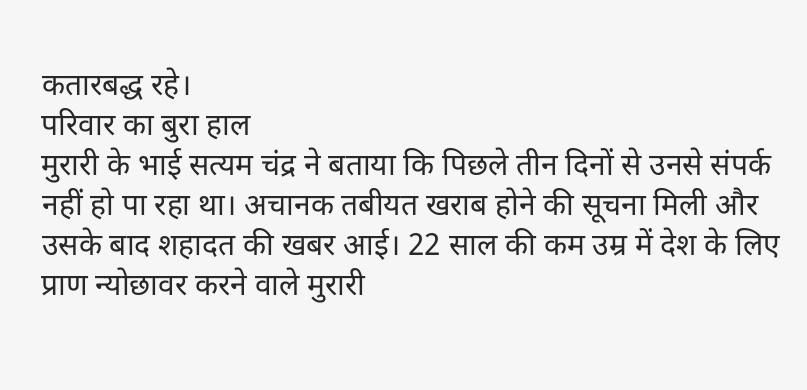कतारबद्ध रहे।
परिवार का बुरा हाल
मुरारी के भाई सत्यम चंद्र ने बताया कि पिछले तीन दिनों से उनसे संपर्क नहीं हो पा रहा था। अचानक तबीयत खराब होने की सूचना मिली और उसके बाद शहादत की खबर आई। 22 साल की कम उम्र में देश के लिए प्राण न्योछावर करने वाले मुरारी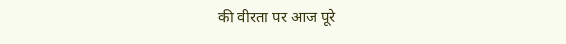की वीरता पर आज पूरे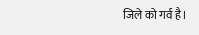जिले को गर्व है।